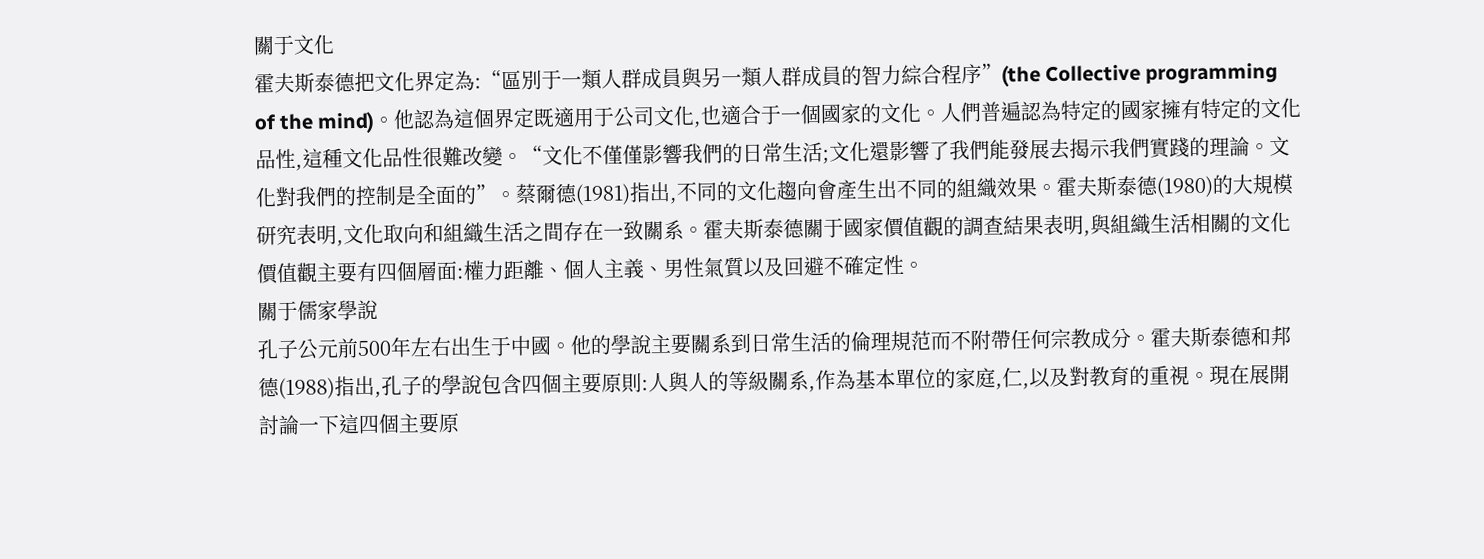關于文化
霍夫斯泰德把文化界定為:“區別于一類人群成員與另一類人群成員的智力綜合程序”(the Collective programming of the mind)。他認為這個界定既適用于公司文化,也適合于一個國家的文化。人們普遍認為特定的國家擁有特定的文化品性,這種文化品性很難改變。“文化不僅僅影響我們的日常生活;文化還影響了我們能發展去揭示我們實踐的理論。文化對我們的控制是全面的”。蔡爾德(1981)指出,不同的文化趨向會產生出不同的組織效果。霍夫斯泰德(1980)的大規模研究表明,文化取向和組織生活之間存在一致關系。霍夫斯泰德關于國家價值觀的調查結果表明,與組織生活相關的文化價值觀主要有四個層面:權力距離、個人主義、男性氣質以及回避不確定性。
關于儒家學說
孔子公元前500年左右出生于中國。他的學說主要關系到日常生活的倫理規范而不附帶任何宗教成分。霍夫斯泰德和邦德(1988)指出,孔子的學說包含四個主要原則:人與人的等級關系,作為基本單位的家庭,仁,以及對教育的重視。現在展開討論一下這四個主要原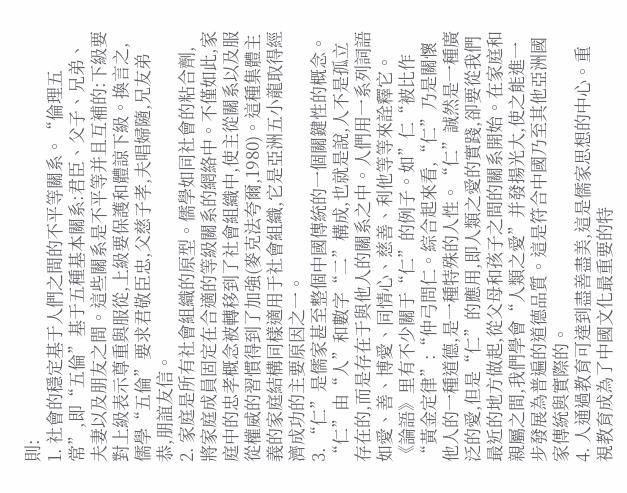則:
1. 社會的穩定基于人們之間的不平等關系。“倫理五常”,即“五倫”基于五種基本關系:君臣、父子、兄弟、夫妻以及朋友之間。這些關系是不平等并且互補的:下級要對上級表示尊重與服從,上級要保護和體諒下級。換言之,儒學“五倫”要求君敬臣忠,父慈子孝,夫唱婦隨,兄友弟恭,朋誼友信。
2. 家庭是所有社會組織的原型。儒學如同社會的粘合劑,將家庭成員固定在合適的等級關系的網絡中。不僅如此,家庭中的忠孝概念被轉移到了社會組織中,使主從關系以及服從權威的習慣得到了加強(麥克法夸爾,1980)。這種集體主義的家庭結構同樣適用于社會組織,它是亞洲五小龍取得經濟成功的主要原因之一。
3. “仁”是儒家甚至整個中國傳統的一個關鍵性的概念。“仁”由“人”和數字“二”構成,也就是說,人不是孤立存在的,而是存在于與他人的關系之中。人們用一系列詞語如愛、善、博愛、同情心、慈善、利他等等來詮釋它。《論語》里有不少關于“仁”的例子。如”仁“被比作“黃金定律”:“仲弓問仁。綜合起來看,“仁”乃是關懷他人的一種道德,是一種特殊的人性。“仁”誠然是一種廣泛的愛,但是“仁”的應用,即人類之愛的實踐,卻要從我們最近的地方做起,從父母和孩子之間的關系開始。在家庭和親屬之間,我們學會“人類之愛”并發揚光大,使之能進一步發展為普遍的道德品質。這是符合中國乃至其他亞洲國家傳統與實際的。
4. 人通過教育可達到盡善盡美,這是儒家思想的中心。重視教育成為了中國文化最重要的特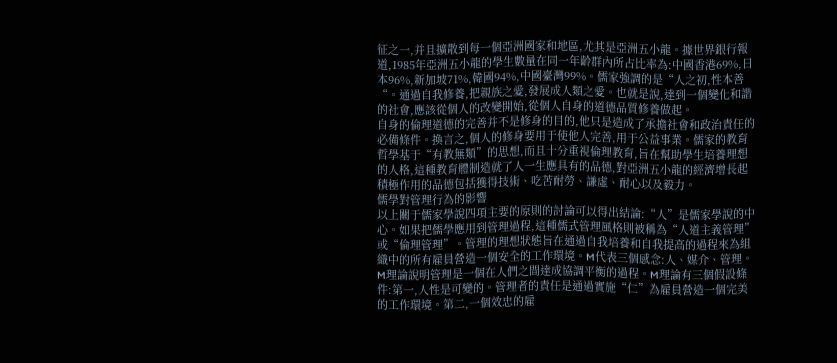征之一,并且擴散到每一個亞洲國家和地區,尤其是亞洲五小龍。據世界銀行報道,1985年亞洲五小龍的學生數量在同一年齡群內所占比率為:中國香港69%,日本96%,新加坡71%,韓國94%,中國臺灣99%。儒家強調的是“人之初,性本善“。通過自我修養,把親族之愛,發展成人類之愛。也就是說,達到一個變化和諧的社會,應該從個人的改變開始,從個人自身的道德品質修養做起。
自身的倫理道德的完善并不是修身的目的,他只是造成了承擔社會和政治責任的必備條件。換言之,個人的修身要用于使他人完善,用于公益事業。儒家的教育哲學基于“有教無類”的思想,而且十分重視倫理教育,旨在幫助學生培養理想的人格,這種教育體制造就了人一生應具有的品德,對亞洲五小龍的經濟增長起積極作用的品德包括獲得技術、吃苦耐勞、謙虛、耐心以及毅力。
儒學對管理行為的影響
以上關于儒家學說四項主要的原則的討論可以得出結論:“人”是儒家學說的中心。如果把儒學應用到管理過程,這種儒式管理風格則被稱為“人道主義管理”或“倫理管理”。管理的理想狀態旨在通過自我培養和自我提高的過程來為組織中的所有雇員營造一個安全的工作環境。M代表三個感念:人、媒介、管理。M理論說明管理是一個在人們之間達成協調平衡的過程。M理論有三個假設條件:第一,人性是可變的。管理者的責任是通過實施“仁”為雇員營造一個完美的工作環境。第二,一個效忠的雇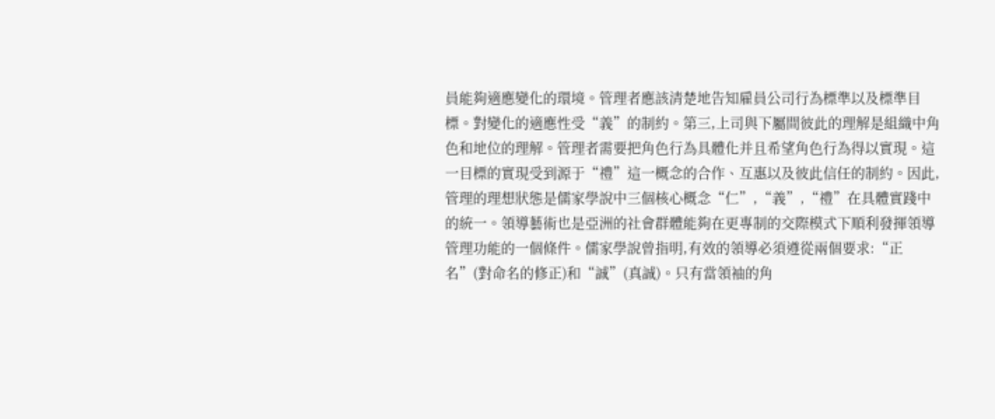員能夠適應變化的環境。管理者應該清楚地告知雇員公司行為標準以及標準目標。對變化的適應性受“義”的制約。第三,上司與下屬間彼此的理解是組織中角色和地位的理解。管理者需要把角色行為具體化并且希望角色行為得以實現。這一目標的實現受到源于“禮”這一概念的合作、互惠以及彼此信任的制約。因此,管理的理想狀態是儒家學說中三個核心概念“仁”,“義”,“禮”在具體實踐中的統一。領導藝術也是亞洲的社會群體能夠在更專制的交際模式下順利發揮領導管理功能的一個條件。儒家學說曾指明,有效的領導必須遵從兩個要求:“正名”(對命名的修正)和“誠”(真誠)。只有當領袖的角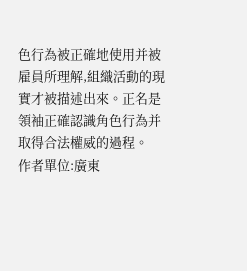色行為被正確地使用并被雇員所理解,組織活動的現實才被描述出來。正名是領袖正確認識角色行為并取得合法權威的過程。
作者單位:廣東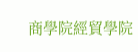商學院經貿學院